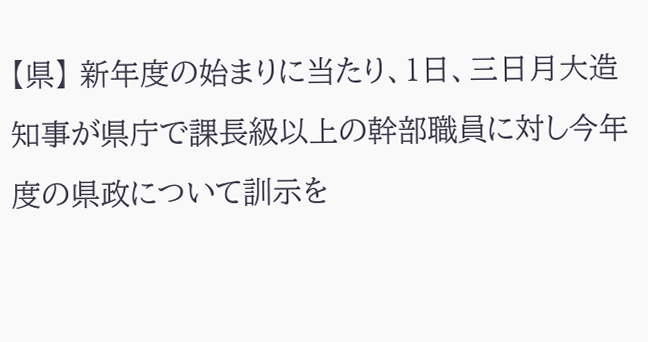【県】 新年度の始まりに当たり、1日、三日月大造知事が県庁で課長級以上の幹部職員に対し今年度の県政について訓示を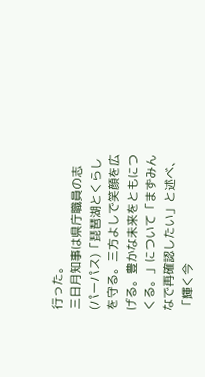行った。
三日月知事は県庁職員の志(パーパス)「琵琶湖とくらしを守る。三方よしで笑顔を広げる。豊かな未来をともにつくる。」について「まずみんなで再確認したい」と述べ、「輝く今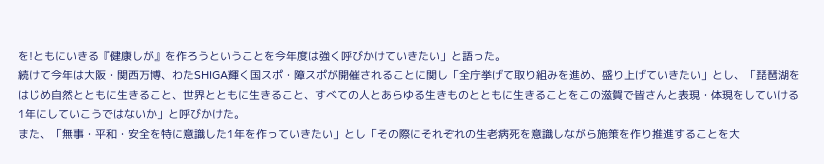を!ともにいきる『健康しが』を作ろうということを今年度は強く呼びかけていきたい」と語った。
続けて今年は大阪・関西万博、わたSHIGA輝く国スポ・障スポが開催されることに関し「全庁挙げて取り組みを進め、盛り上げていきたい」とし、「琵琶湖をはじめ自然とともに生きること、世界とともに生きること、すべての人とあらゆる生きものとともに生きることをこの滋賀で皆さんと表現・体現をしていける1年にしていこうではないか」と呼びかけた。
また、「無事・平和・安全を特に意識した1年を作っていきたい」とし「その際にそれぞれの生老病死を意識しながら施策を作り推進することを大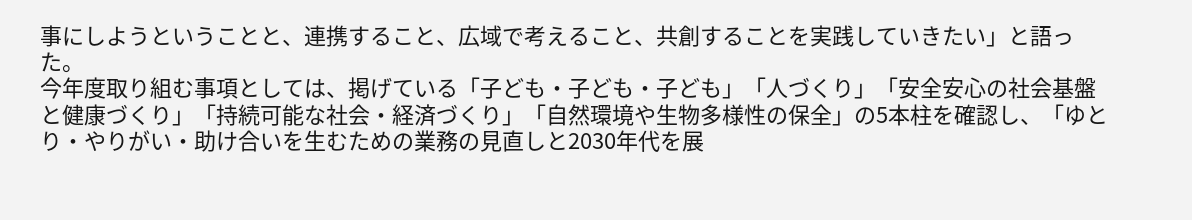事にしようということと、連携すること、広域で考えること、共創することを実践していきたい」と語った。
今年度取り組む事項としては、掲げている「子ども・子ども・子ども」「人づくり」「安全安心の社会基盤と健康づくり」「持続可能な社会・経済づくり」「自然環境や生物多様性の保全」の5本柱を確認し、「ゆとり・やりがい・助け合いを生むための業務の見直しと2030年代を展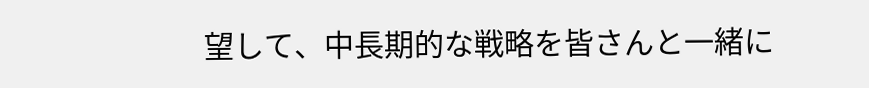望して、中長期的な戦略を皆さんと一緒に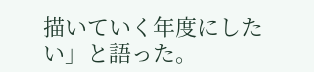描いていく年度にしたい」と語った。